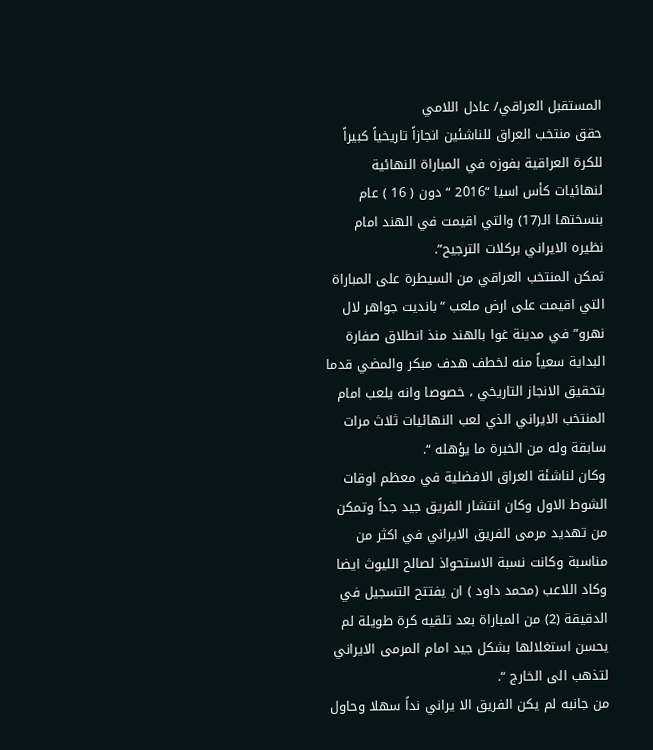المستقبل العراقي/ عادل اللامي
حقق منتخب العراق للناشئين انجازاً تاريخياً كبيراً للكرة العراقية بفوزه في المباراة النهائية لنهائيات كأس اسيا “2016 “ دون ( 16 ) عام بنسختها الـ(17) والتي اقيمت في الهند امام نظيره الايراني بركلات الترجيح”.
تمكن المنتخب العراقي من السيطرة على المباراة التي اقيمت على ارض ملعب “بانديت جواهر لال نهرو” في مدينة غوا بالهند منذ انطلاق صفارة البداية سعياً منه لخطف هدف مبكر والمضي قدما بتحقيق الانجاز التاريخي ، خصوصا وانه يلعب امام المنتخب الايراني الذي لعب النهائيات ثلاث مرات سابقة وله من الخبرة ما يؤهله “.
وكان لناشئة العراق الافضلية في معظم اوقات الشوط الاول وكان انتشار الفريق جيد جداً وتمكن من تهديد مرمى الفريق الايراني في اكثر من مناسبة وكانت نسبة الاستحواذ لصالح الليوث ايضا وكاد اللاعب (محمد داود ) ان يفتتح التسجيل في الدقيقة (2) من المباراة بعد تلقيه كرة طويلة لم يحسن استغلالها بشكل جيد امام المرمى الايراني لتذهب الى الخارج “.
من جانبه لم يكن الفريق الا يراني نداً سهلا وحاول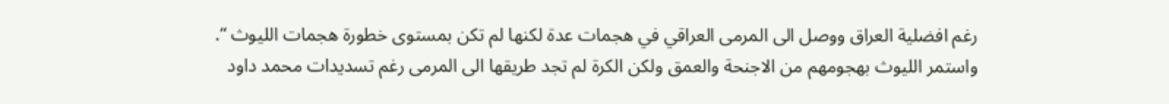رغم افضلية العراق ووصل الى المرمى العراقي في هجمات عدة لكنها لم تكن بمستوى خطورة هجمات الليوث “.
واستمر الليوث بهجومهم من الاجنحة والعمق ولكن الكرة لم تجد طريقها الى المرمى رغم تسديدات محمد داود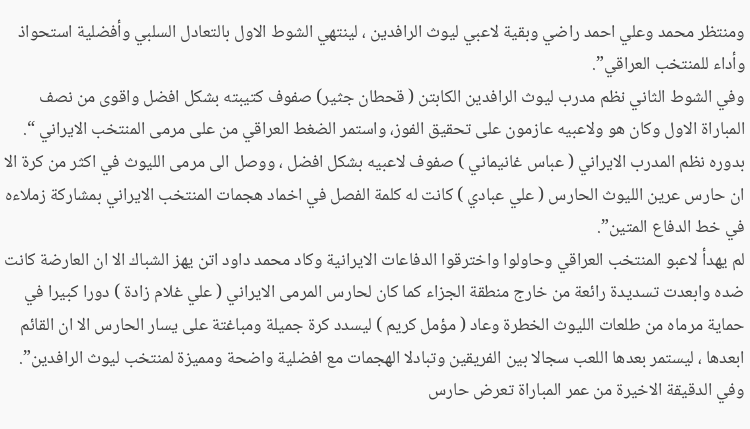ومنتظر محمد وعلي احمد راضي وبقية لاعبي ليوث الرافدين ، لينتهي الشوط الاول بالتعادل السلبي وأفضلية استحواذ وأداء للمنتخب العراقي”.
وفي الشوط الثاني نظم مدرب ليوث الرافدين الكابتن ( قحطان جثير) صفوف كتيبته بشكل افضل واقوى من نصف المباراة الاول وكان هو ولاعبيه عازمون على تحقيق الفوز، واستمر الضغط العراقي من على مرمى المنتخب الايراني “.
بدوره نظم المدرب الايراني ( عباس غانيماني ) صفوف لاعبيه بشكل افضل ، ووصل الى مرمى الليوث في اكثر من كرة الا ان حارس عرين الليوث الحارس ( علي عبادي ) كانت له كلمة الفصل في اخماد هجمات المنتخب الايراني بمشاركة زملاءه في خط الدفاع المتين”.
لم يهدأ لاعبو المنتخب العراقي وحاولوا واخترقوا الدفاعات الايرانية وكاد محمد داود اتن يهز الشباك الا ان العارضة كانت ضده وابعدت تسديدة رائعة من خارج منطقة الجزاء كما كان لحارس المرمى الايراني ( علي غلام زادة ) دورا كبيرا في حماية مرماه من طلعات الليوث الخطرة وعاد ( مؤمل كريم ) ليسدد كرة جميلة ومباغتة على يسار الحارس الا ان القائم ابعدها ، ليستمر بعدها اللعب سجالا بين الفريقين وتبادلا الهجمات مع افضلية واضحة ومميزة لمنتخب ليوث الرافدين”.
وفي الدقيقة الاخيرة من عمر المباراة تعرض حارس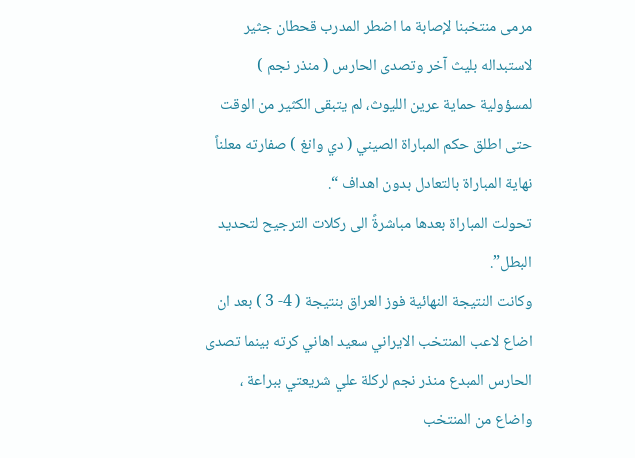مرمى منتخبنا لإصابة ما اضطر المدرب قحطان جثير لاستبداله بليث آخر وتصدى الحارس ( منذر نجم ) لمسؤولية حماية عرين الليوث، لم يتبقى الكثير من الوقت حتى اطلق حكم المباراة الصيني ( دي وانغ ) صفارته معلناً نهاية المباراة بالتعادل بدون اهداف “.
تحولت المباراة بعدها مباشرةً الى ركلات الترجيح لتحديد البطل”.
وكانت النتيجة النهائية فوز العراق بنتيجة ( 4- 3 ) بعد ان اضاع لاعب المنتخب الايراني سعيد اهاني كرته بينما تصدى الحارس المبدع منذر نجم لركلة علي شريعتي ببراعة ، واضاع من المنتخب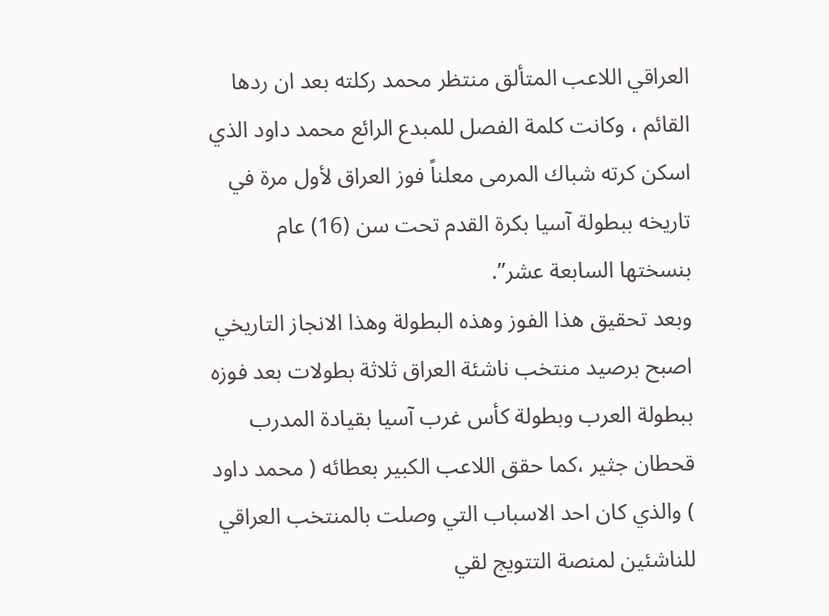العراقي اللاعب المتألق منتظر محمد ركلته بعد ان ردها القائم ، وكانت كلمة الفصل للمبدع الرائع محمد داود الذي اسكن كرته شباك المرمى معلناً فوز العراق لأول مرة في تاريخه ببطولة آسيا بكرة القدم تحت سن (16) عام بنسختها السابعة عشر”.
وبعد تحقيق هذا الفوز وهذه البطولة وهذا الانجاز التاريخي اصبح برصيد منتخب ناشئة العراق ثلاثة بطولات بعد فوزه ببطولة العرب وبطولة كأس غرب آسيا بقيادة المدرب قحطان جثير ،كما حقق اللاعب الكبير بعطائه ( محمد داود ) والذي كان احد الاسباب التي وصلت بالمنتخب العراقي للناشئين لمنصة التتويج لقي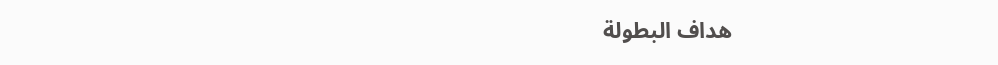هداف البطولة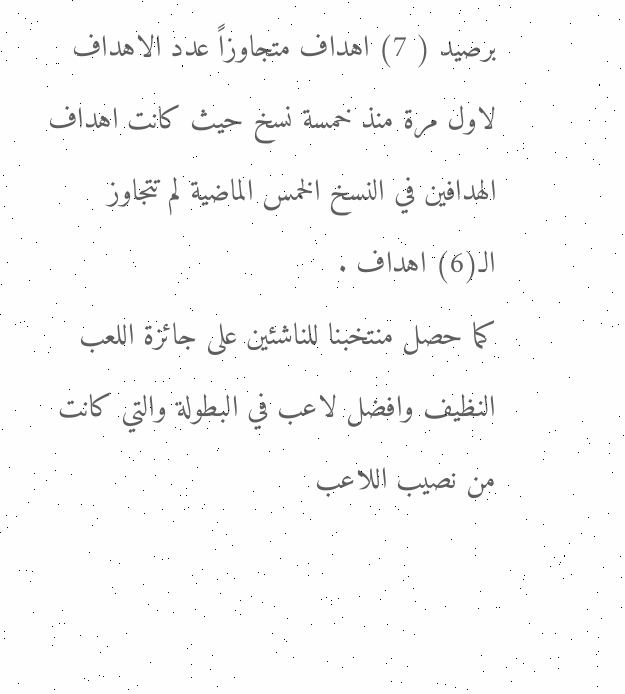برصيد ( 7) اهداف متجاوزاً عدد الاهداف لاول مرة منذ خمسة نسخ حيث كانت اهداف الهدافين في النسخ الخمس الماضية لم تتجاوز الـ(6) اهداف .
كما حصل منتخبنا للناشئين على جائزة اللعب النظيف وافضل لاعب في البطولة والتي كانت من نصيب اللاعب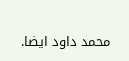محمد داود ايضا.